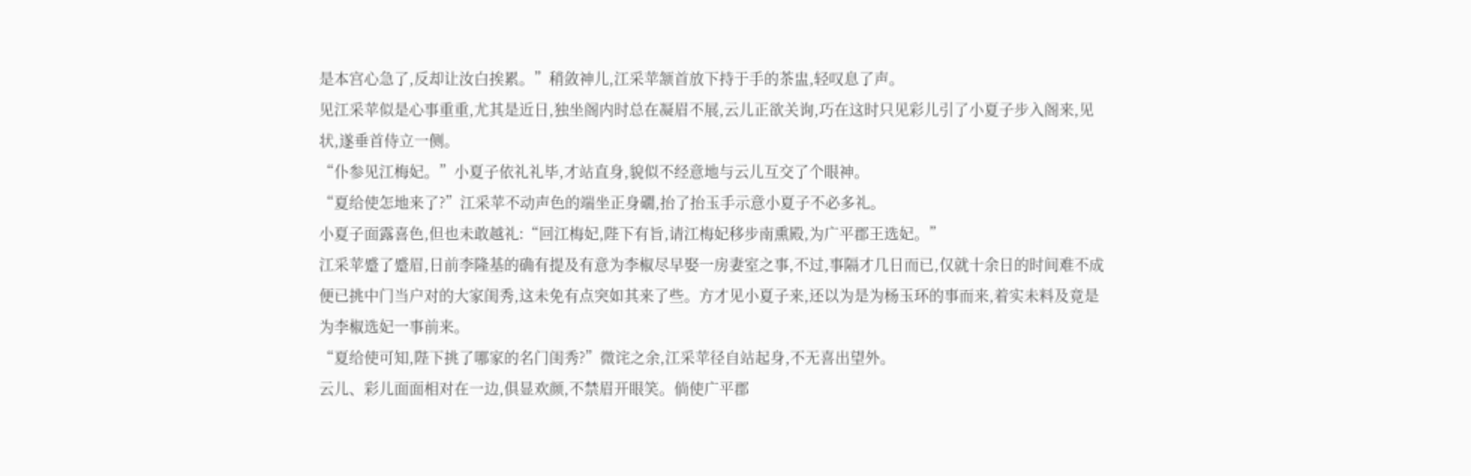是本宫心急了,反却让汝白挨累。”稍敛神儿,江采苹颔首放下持于手的茶盅,轻叹息了声。
见江采苹似是心事重重,尤其是近日,独坐阁内时总在凝眉不展,云儿正欲关询,巧在这时只见彩儿引了小夏子步入阁来,见状,遂垂首侍立一侧。
“仆参见江梅妃。”小夏子依礼礼毕,才站直身,貌似不经意地与云儿互交了个眼神。
“夏给使怎地来了?”江采苹不动声色的端坐正身礀,抬了抬玉手示意小夏子不必多礼。
小夏子面露喜色,但也未敢越礼:“回江梅妃,陛下有旨,请江梅妃移步南熏殿,为广平郡王选妃。”
江采苹蹙了蹙眉,日前李隆基的确有提及有意为李椒尽早娶一房妻室之事,不过,事隔才几日而已,仅就十余日的时间难不成便已挑中门当户对的大家闺秀,这未免有点突如其来了些。方才见小夏子来,还以为是为杨玉环的事而来,着实未料及竟是为李椒选妃一事前来。
“夏给使可知,陛下挑了哪家的名门闺秀?”微诧之余,江采苹径自站起身,不无喜出望外。
云儿、彩儿面面相对在一边,俱显欢颜,不禁眉开眼笑。倘使广平郡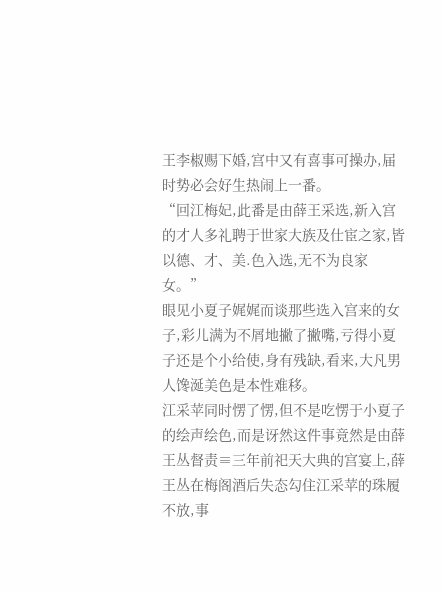王李椒赐下婚,宫中又有喜事可操办,届时势必会好生热闹上一番。
“回江梅妃,此番是由薛王采选,新入宫的才人多礼聘于世家大族及仕宦之家,皆以德、才、美.色入选,无不为良家女。”
眼见小夏子娓娓而谈那些选入宫来的女子,彩儿满为不屑地撇了撇嘴,亏得小夏子还是个小给使,身有残缺,看来,大凡男人馋涎美色是本性难移。
江采苹同时愣了愣,但不是吃愣于小夏子的绘声绘色,而是讶然这件事竟然是由薛王丛督责≡三年前祀天大典的宫宴上,薛王丛在梅阁酒后失态勾住江采苹的珠履不放,事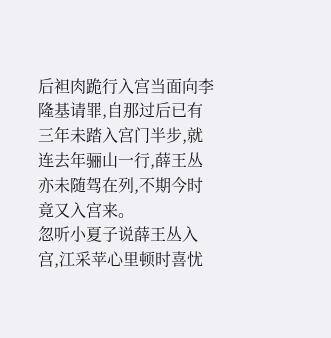后袒肉跪行入宫当面向李隆基请罪,自那过后已有三年未踏入宫门半步,就连去年骊山一行,薛王丛亦未随驾在列,不期今时竟又入宫来。
忽听小夏子说薛王丛入宫,江采苹心里顿时喜忧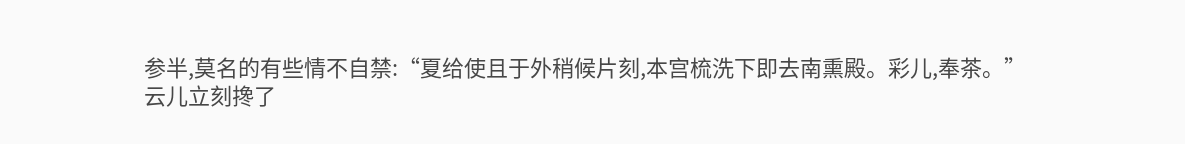参半,莫名的有些情不自禁:“夏给使且于外稍候片刻,本宫梳洗下即去南熏殿。彩儿,奉茶。”
云儿立刻搀了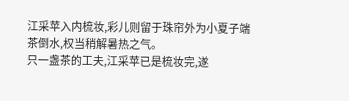江采苹入内梳妆,彩儿则留于珠帘外为小夏子端茶倒水,权当稍解暑热之气。
只一盏茶的工夫,江采苹已是梳妆完,遂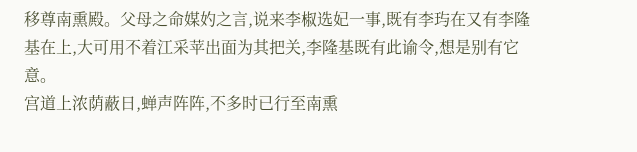移尊南熏殿。父母之命媒妁之言,说来李椒选妃一事,既有李玙在又有李隆基在上,大可用不着江采苹出面为其把关,李隆基既有此谕令,想是别有它意。
宫道上浓荫蔽日,蝉声阵阵,不多时已行至南熏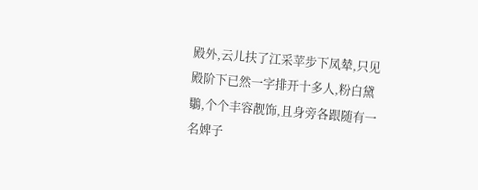殿外,云儿扶了江采苹步下凤辇,只见殿阶下已然一字排开十多人,粉白黛鸀,个个丰容靓饰,且身旁各跟随有一名婢子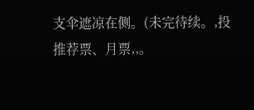支伞遮凉在侧。(未完待续。,投推荐票、月票,,。